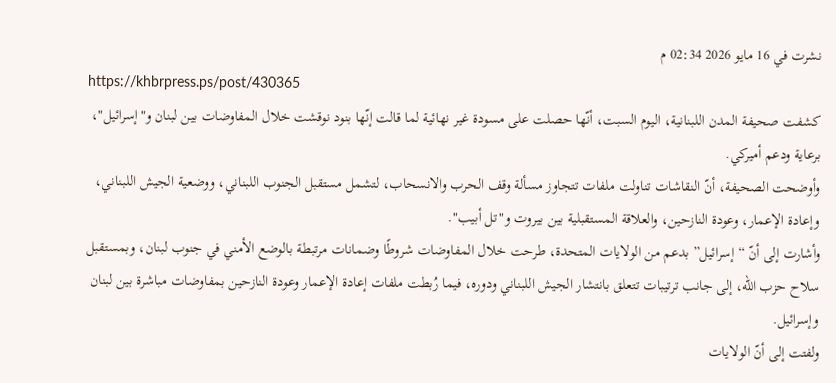نشرت في 16 مايو 2026 02:34 م
https://khbrpress.ps/post/430365
كشفت صحيفة المدن اللبنانية، اليوم السبت، أنّها حصلت على مسودة غير نهائية لما قالت إنّها بنود نوقشت خلال المفاوضات بين لبنان و"إسرائيل"، برعاية ودعم أميركي.
وأوضحت الصحيفة، أنّ النقاشات تناولت ملفات تتجاوز مسألة وقف الحرب والانسحاب، لتشمل مستقبل الجنوب اللبناني، ووضعية الجيش اللبناني، وإعادة الإعمار، وعودة النازحين، والعلاقة المستقبلية بين بيروت و"تل أبيب".
وأشارت إلى أنّ “إسرائيل” بدعم من الولايات المتحدة، طرحت خلال المفاوضات شروطًا وضمانات مرتبطة بالوضع الأمني في جنوب لبنان، وبمستقبل سلاح حزب الله، إلى جانب ترتيبات تتعلق بانتشار الجيش اللبناني ودوره، فيما رُبطت ملفات إعادة الإعمار وعودة النازحين بمفاوضات مباشرة بين لبنان وإسرائيل.
ولفتت إلى أنّ الولايات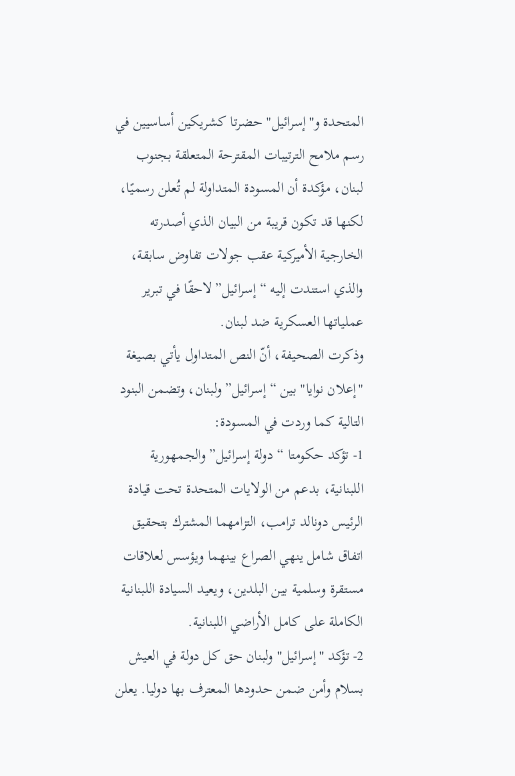المتحدة و"إسرائيل" حضرتا كشريكين أساسيين في رسم ملامح الترتيبات المقترحة المتعلقة بجنوب لبنان، مؤكدة أن المسودة المتداولة لم تُعلن رسميًا، لكنها قد تكون قريبة من البيان الذي أصدرته الخارجية الأميركية عقب جولات تفاوض سابقة، والذي استندت إليه “إسرائيل” لاحقًا في تبرير عملياتها العسكرية ضد لبنان.
وذكرت الصحيفة، أنّ النص المتداول يأتي بصيغة "إعلان نوايا" بين “إسرائيل” ولبنان، وتضمن البنود التالية كما وردت في المسودة:
1- تؤكد حكومتا “دولة إسرائيل” والجمهورية اللبنانية، بدعم من الولايات المتحدة تحت قيادة الرئيس دونالد ترامب، التزامهما المشترك بتحقيق اتفاق شامل ينهي الصراع بينهما ويؤسس لعلاقات مستقرة وسلمية بين البلدين، ويعيد السيادة اللبنانية الكاملة على كامل الأراضي اللبنانية.
2- تؤكد "إسرائيل" ولبنان حق كل دولة في العيش بسلام وأمن ضمن حدودها المعترف بها دوليا. يعلن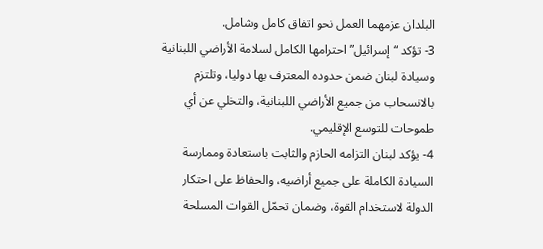البلدان عزمهما العمل نحو اتفاق كامل وشامل.
3- تؤكد “إسرائيل” احترامها الكامل لسلامة الأراضي اللبنانية وسيادة لبنان ضمن حدوده المعترف بها دوليا، وتلتزم بالانسحاب من جميع الأراضي اللبنانية، والتخلي عن أي طموحات للتوسع الإقليمي.
4- يؤكد لبنان التزامه الحازم والثابت باستعادة وممارسة السيادة الكاملة على جميع أراضيه، والحفاظ على احتكار الدولة لاستخدام القوة، وضمان تحمّل القوات المسلحة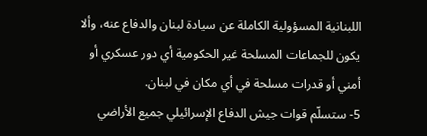اللبنانية المسؤولية الكاملة عن سيادة لبنان والدفاع عنه، وألا يكون للجماعات المسلحة غير الحكومية أي دور عسكري أو أمني أو قدرات مسلحة في أي مكان في لبنان.
5- ستسلّم قوات جيش الدفاع الإسرائيلي جميع الأراضي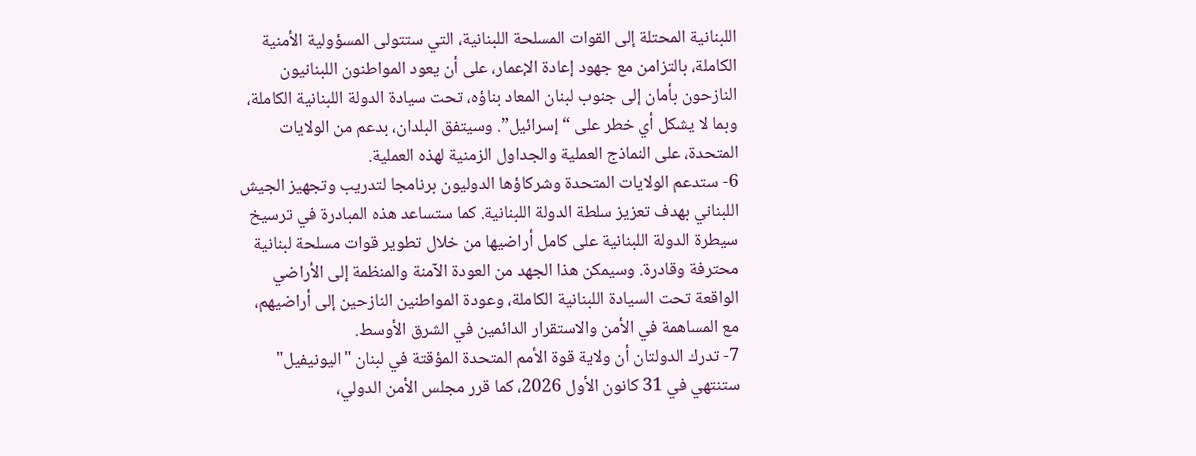اللبنانية المحتلة إلى القوات المسلحة اللبنانية، التي ستتولى المسؤولية الأمنية الكاملة، بالتزامن مع جهود إعادة الإعمار، على أن يعود المواطنون اللبنانيون النازحون بأمان إلى جنوب لبنان المعاد بناؤه، تحت سيادة الدولة اللبنانية الكاملة، وبما لا يشكل أي خطر على “إسرائيل”. وسيتفق البلدان، بدعم من الولايات المتحدة، على النماذج العملية والجداول الزمنية لهذه العملية.
6- ستدعم الولايات المتحدة وشركاؤها الدوليون برنامجا لتدريب وتجهيز الجيش اللبناني بهدف تعزيز سلطة الدولة اللبنانية. كما ستساعد هذه المبادرة في ترسيخ سيطرة الدولة اللبنانية على كامل أراضيها من خلال تطوير قوات مسلحة لبنانية محترفة وقادرة. وسيمكن هذا الجهد من العودة الآمنة والمنظمة إلى الأراضي الواقعة تحت السيادة اللبنانية الكاملة، وعودة المواطنين النازحين إلى أراضيهم، مع المساهمة في الأمن والاستقرار الدائمين في الشرق الأوسط.
7- تدرك الدولتان أن ولاية قوة الأمم المتحدة المؤقتة في لبنان "اليونيفيل" ستنتهي في 31 كانون الأول 2026، كما قرر مجلس الأمن الدولي،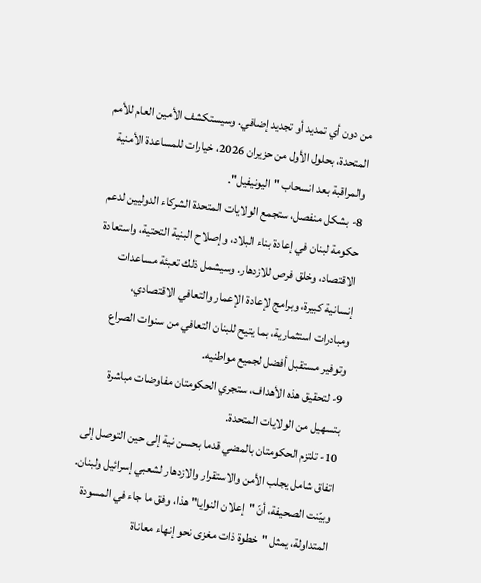من دون أي تمديد أو تجديد إضافي. وسيستكشف الأمين العام للأمم المتحدة، بحلول الأول من حزيران 2026، خيارات للمساعدة الأمنية والمراقبة بعد انسحاب "اليونيفيل".
8- بشكل منفصل، ستجمع الولايات المتحدة الشركاء الدوليين لدعم حكومة لبنان في إعادة بناء البلاد، وإصلاح البنية التحتية، واستعادة الاقتصاد، وخلق فرص للازدهار. وسيشمل ذلك تعبئة مساعدات إنسانية كبيرة، وبرامج لإعادة الإعمار والتعافي الاقتصادي، ومبادرات استثمارية، بما يتيح للبنان التعافي من سنوات الصراع وتوفير مستقبل أفضل لجميع مواطنيه.
9- لتحقيق هذه الأهداف، ستجري الحكومتان مفاوضات مباشرة بتسهيل من الولايات المتحدة.
10- تلتزم الحكومتان بالمضي قدما بحسن نية إلى حين التوصل إلى اتفاق شامل يجلب الأمن والاستقرار والازدهار لشعبي إسرائيل ولبنان.
وبيّنت الصحيفة، أنّ "إعلان النوايا" هذا، وفق ما جاء في المسودة المتداولة، يمثل "خطوة ذات مغزى نحو إنهاء معاناة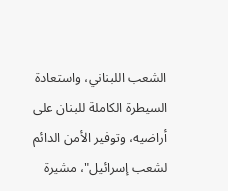الشعب اللبناني، واستعادة السيطرة الكاملة للبنان على أراضيه، وتوفير الأمن الدائم لشعب إسرائيل"، مشيرة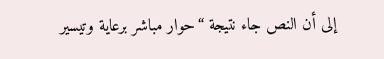إلى أن النص جاء نتيجة “حوار مباشر برعاية وتيسير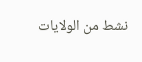نشط من الولايات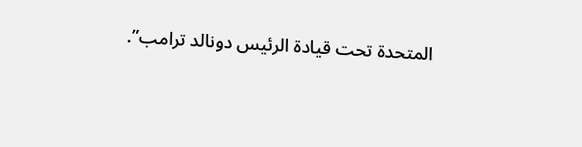المتحدة تحت قيادة الرئيس دونالد ترامب”.